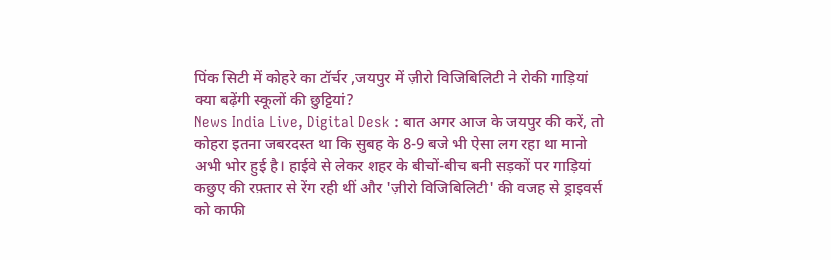पिंक सिटी में कोहरे का टॉर्चर ,जयपुर में ज़ीरो विजिबिलिटी ने रोकी गाड़ियां क्या बढ़ेंगी स्कूलों की छुट्टियां?
News India Live, Digital Desk : बात अगर आज के जयपुर की करें, तो कोहरा इतना जबरदस्त था कि सुबह के 8-9 बजे भी ऐसा लग रहा था मानो अभी भोर हुई है। हाईवे से लेकर शहर के बीचों-बीच बनी सड़कों पर गाड़ियां कछुए की रफ़्तार से रेंग रही थीं और 'ज़ीरो विजिबिलिटी' की वजह से ड्राइवर्स को काफी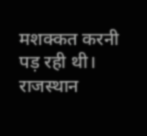मशक्कत करनी पड़ रही थी। राजस्थान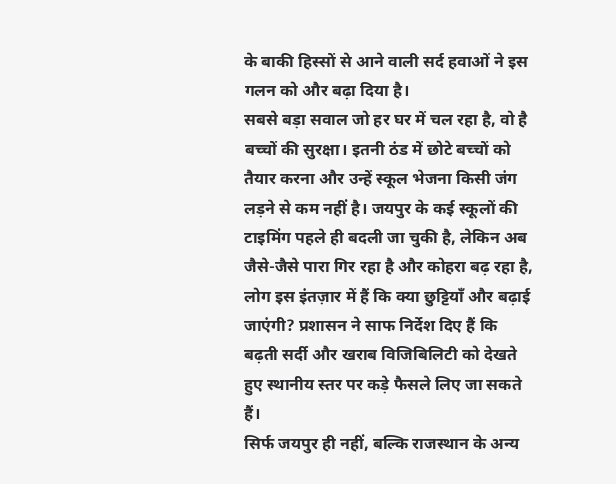के बाकी हिस्सों से आने वाली सर्द हवाओं ने इस गलन को और बढ़ा दिया है।
सबसे बड़ा सवाल जो हर घर में चल रहा है, वो है बच्चों की सुरक्षा। इतनी ठंड में छोटे बच्चों को तैयार करना और उन्हें स्कूल भेजना किसी जंग लड़ने से कम नहीं है। जयपुर के कई स्कूलों की टाइमिंग पहले ही बदली जा चुकी है, लेकिन अब जैसे-जैसे पारा गिर रहा है और कोहरा बढ़ रहा है, लोग इस इंतज़ार में हैं कि क्या छुट्टियाँ और बढ़ाई जाएंगी? प्रशासन ने साफ निर्देश दिए हैं कि बढ़ती सर्दी और खराब विजिबिलिटी को देखते हुए स्थानीय स्तर पर कड़े फैसले लिए जा सकते हैं।
सिर्फ जयपुर ही नहीं, बल्कि राजस्थान के अन्य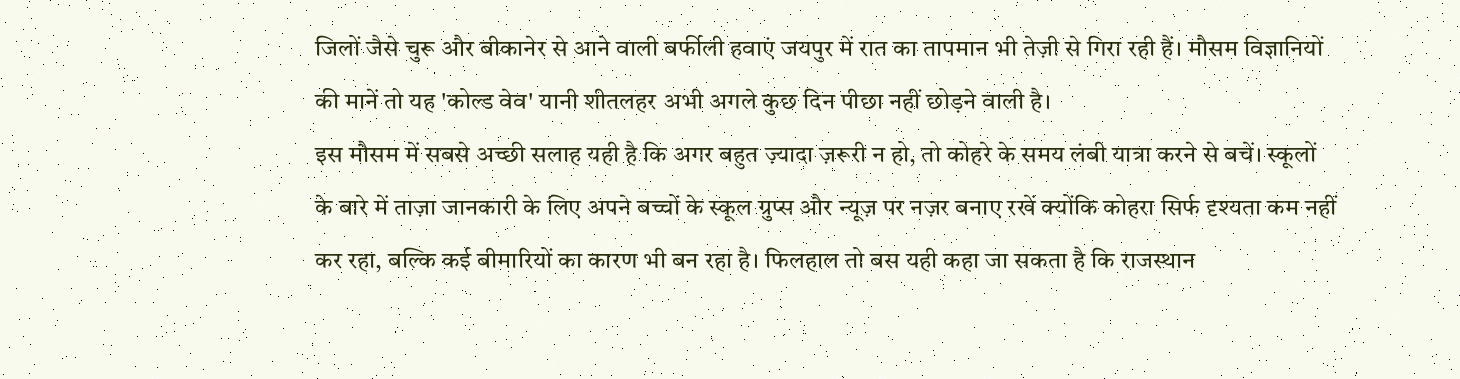जिलों जैसे चुरू और बीकानेर से आने वाली बर्फीली हवाएं जयपुर में रात का तापमान भी तेज़ी से गिरा रही हैं। मौसम विज्ञानियों की मानें तो यह 'कोल्ड वेव' यानी शीतलहर अभी अगले कुछ दिन पीछा नहीं छोड़ने वाली है।
इस मौसम में सबसे अच्छी सलाह यही है कि अगर बहुत ज़्यादा ज़रूरी न हो, तो कोहरे के समय लंबी यात्रा करने से बचें। स्कूलों के बारे में ताज़ा जानकारी के लिए अपने बच्चों के स्कूल ग्रुप्स और न्यूज़ पर नज़र बनाए रखें क्योंकि कोहरा सिर्फ दृश्यता कम नहीं कर रहा, बल्कि कई बीमारियों का कारण भी बन रहा है। फिलहाल तो बस यही कहा जा सकता है कि राजस्थान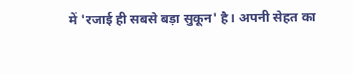में 'रजाई ही सबसे बड़ा सुकून' है। अपनी सेहत का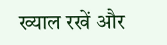ख्याल रखें और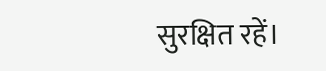सुरक्षित रहें।